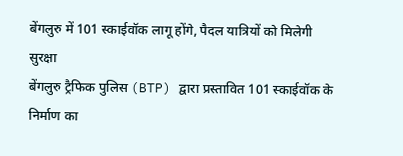बेंगलुरु में 101 स्काईवॉक लागू होंगे, पैदल यात्रियों को मिलेगी सुरक्षा
बेंगलुरु ट्रैफिक पुलिस (BTP) द्वारा प्रस्तावित 101 स्काईवॉक के निर्माण का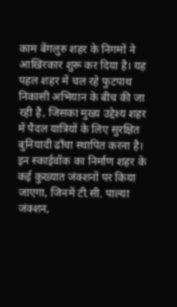काम बेंगलुरु शहर के निगमों ने आखिरकार शुरू कर दिया है। यह पहल शहर में चल रहे फुटपाथ निकासी अभियान के बीच की जा रही है, जिसका मुख्य उद्देश्य शहर में पैदल यात्रियों के लिए सुरक्षित बुनियादी ढाँचा स्थापित करना है। इन स्काईवॉक का निर्माण शहर के कई कुख्यात जंक्शनों पर किया जाएगा, जिनमें टी.सी. पाल्या जंक्शन,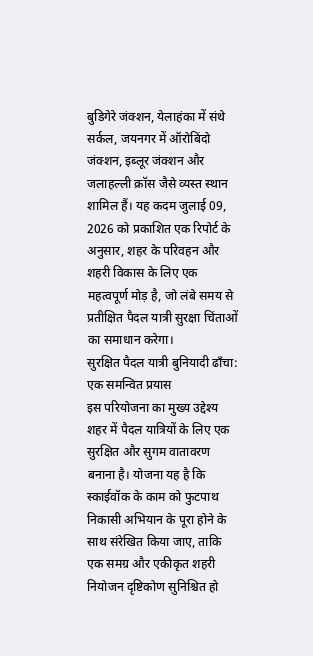बुडिगेरे जंक्शन, येलाहंका में संथे सर्कल, जयनगर में ऑरोबिंदो जंक्शन, इब्लूर जंक्शन और जलाहल्ली क्रॉस जैसे व्यस्त स्थान शामिल हैं। यह कदम जुलाई 09, 2026 को प्रकाशित एक रिपोर्ट के अनुसार, शहर के परिवहन और शहरी विकास के लिए एक महत्वपूर्ण मोड़ है, जो लंबे समय से प्रतीक्षित पैदल यात्री सुरक्षा चिंताओं का समाधान करेगा।
सुरक्षित पैदल यात्री बुनियादी ढाँचा: एक समन्वित प्रयास
इस परियोजना का मुख्य उद्देश्य शहर में पैदल यात्रियों के लिए एक सुरक्षित और सुगम वातावरण बनाना है। योजना यह है कि स्काईवॉक के काम को फुटपाथ निकासी अभियान के पूरा होने के साथ संरेखित किया जाए, ताकि एक समग्र और एकीकृत शहरी नियोजन दृष्टिकोण सुनिश्चित हो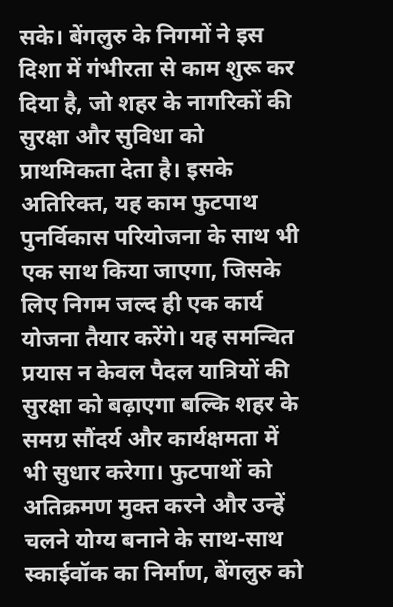सके। बेंगलुरु के निगमों ने इस दिशा में गंभीरता से काम शुरू कर दिया है, जो शहर के नागरिकों की सुरक्षा और सुविधा को प्राथमिकता देता है। इसके अतिरिक्त, यह काम फुटपाथ पुनर्विकास परियोजना के साथ भी एक साथ किया जाएगा, जिसके लिए निगम जल्द ही एक कार्य योजना तैयार करेंगे। यह समन्वित प्रयास न केवल पैदल यात्रियों की सुरक्षा को बढ़ाएगा बल्कि शहर के समग्र सौंदर्य और कार्यक्षमता में भी सुधार करेगा। फुटपाथों को अतिक्रमण मुक्त करने और उन्हें चलने योग्य बनाने के साथ-साथ स्काईवॉक का निर्माण, बेंगलुरु को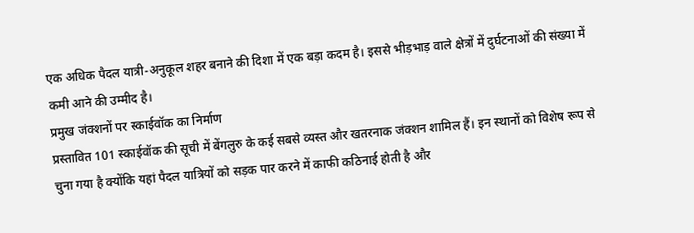एक अधिक पैदल यात्री-अनुकूल शहर बनाने की दिशा में एक बड़ा कदम है। इससे भीड़भाड़ वाले क्षेत्रों में दुर्घटनाओं की संख्या में कमी आने की उम्मीद है।
प्रमुख जंक्शनों पर स्काईवॉक का निर्माण
प्रस्तावित 101 स्काईवॉक की सूची में बेंगलुरु के कई सबसे व्यस्त और खतरनाक जंक्शन शामिल हैं। इन स्थानों को विशेष रूप से चुना गया है क्योंकि यहां पैदल यात्रियों को सड़क पार करने में काफी कठिनाई होती है और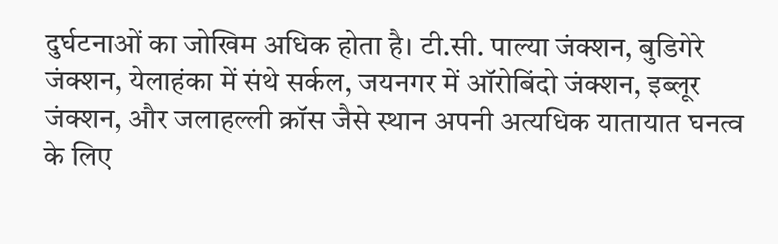दुर्घटनाओं का जोखिम अधिक होता है। टी.सी. पाल्या जंक्शन, बुडिगेरे जंक्शन, येलाहंका में संथे सर्कल, जयनगर में ऑरोबिंदो जंक्शन, इब्लूर जंक्शन, और जलाहल्ली क्रॉस जैसे स्थान अपनी अत्यधिक यातायात घनत्व के लिए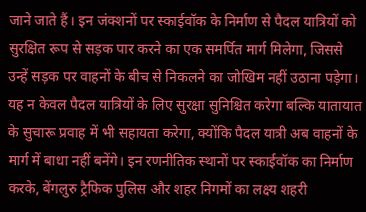जाने जाते हैं। इन जंक्शनों पर स्काईवॉक के निर्माण से पैदल यात्रियों को सुरक्षित रूप से सड़क पार करने का एक समर्पित मार्ग मिलेगा, जिससे उन्हें सड़क पर वाहनों के बीच से निकलने का जोखिम नहीं उठाना पड़ेगा। यह न केवल पैदल यात्रियों के लिए सुरक्षा सुनिश्चित करेगा बल्कि यातायात के सुचारू प्रवाह में भी सहायता करेगा, क्योंकि पैदल यात्री अब वाहनों के मार्ग में बाधा नहीं बनेंगे। इन रणनीतिक स्थानों पर स्काईवॉक का निर्माण करके, बेंगलुरु ट्रैफिक पुलिस और शहर निगमों का लक्ष्य शहरी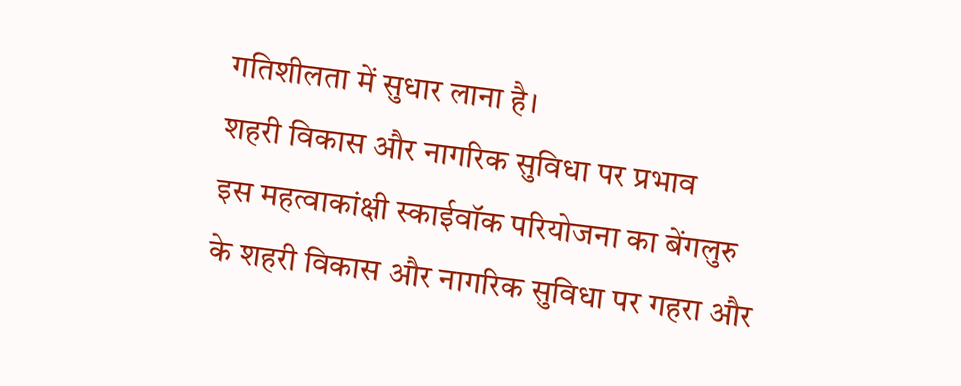गतिशीलता में सुधार लाना है।
शहरी विकास और नागरिक सुविधा पर प्रभाव
इस महत्वाकांक्षी स्काईवॉक परियोजना का बेंगलुरु के शहरी विकास और नागरिक सुविधा पर गहरा और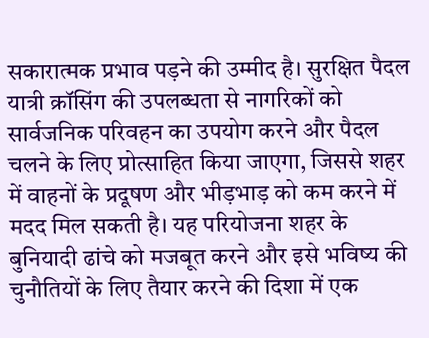सकारात्मक प्रभाव पड़ने की उम्मीद है। सुरक्षित पैदल यात्री क्रॉसिंग की उपलब्धता से नागरिकों को सार्वजनिक परिवहन का उपयोग करने और पैदल चलने के लिए प्रोत्साहित किया जाएगा, जिससे शहर में वाहनों के प्रदूषण और भीड़भाड़ को कम करने में मदद मिल सकती है। यह परियोजना शहर के बुनियादी ढांचे को मजबूत करने और इसे भविष्य की चुनौतियों के लिए तैयार करने की दिशा में एक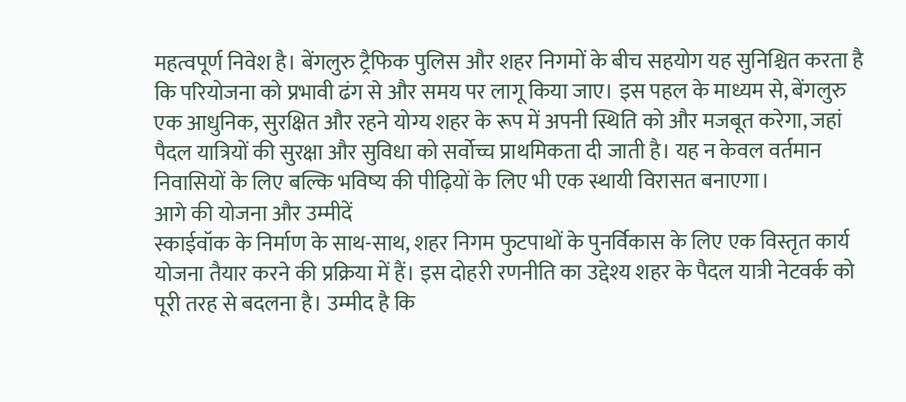महत्वपूर्ण निवेश है। बेंगलुरु ट्रैफिक पुलिस और शहर निगमों के बीच सहयोग यह सुनिश्चित करता है कि परियोजना को प्रभावी ढंग से और समय पर लागू किया जाए। इस पहल के माध्यम से, बेंगलुरु एक आधुनिक, सुरक्षित और रहने योग्य शहर के रूप में अपनी स्थिति को और मजबूत करेगा, जहां पैदल यात्रियों की सुरक्षा और सुविधा को सर्वोच्च प्राथमिकता दी जाती है। यह न केवल वर्तमान निवासियों के लिए बल्कि भविष्य की पीढ़ियों के लिए भी एक स्थायी विरासत बनाएगा।
आगे की योजना और उम्मीदें
स्काईवॉक के निर्माण के साथ-साथ, शहर निगम फुटपाथों के पुनर्विकास के लिए एक विस्तृत कार्य योजना तैयार करने की प्रक्रिया में हैं। इस दोहरी रणनीति का उद्देश्य शहर के पैदल यात्री नेटवर्क को पूरी तरह से बदलना है। उम्मीद है कि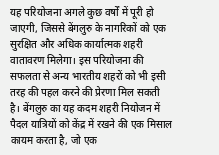यह परियोजना अगले कुछ वर्षों में पूरी हो जाएगी, जिससे बेंगलुरु के नागरिकों को एक सुरक्षित और अधिक कार्यात्मक शहरी वातावरण मिलेगा। इस परियोजना की सफलता से अन्य भारतीय शहरों को भी इसी तरह की पहल करने की प्रेरणा मिल सकती है। बेंगलुरु का यह कदम शहरी नियोजन में पैदल यात्रियों को केंद्र में रखने की एक मिसाल कायम करता है, जो एक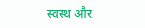स्वस्थ और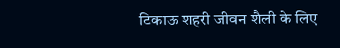टिकाऊ शहरी जीवन शैली के लिए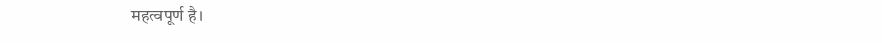महत्वपूर्ण है।